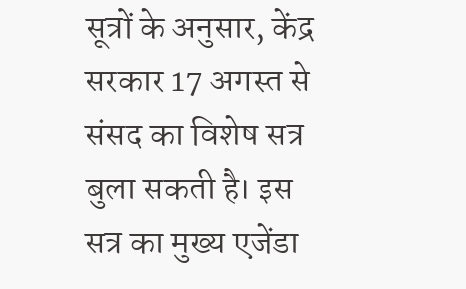सूत्रों के अनुसार, केंद्र सरकार 17 अगस्त से संसद का विशेष सत्र बुला सकती है। इस सत्र का मुख्य एजेंडा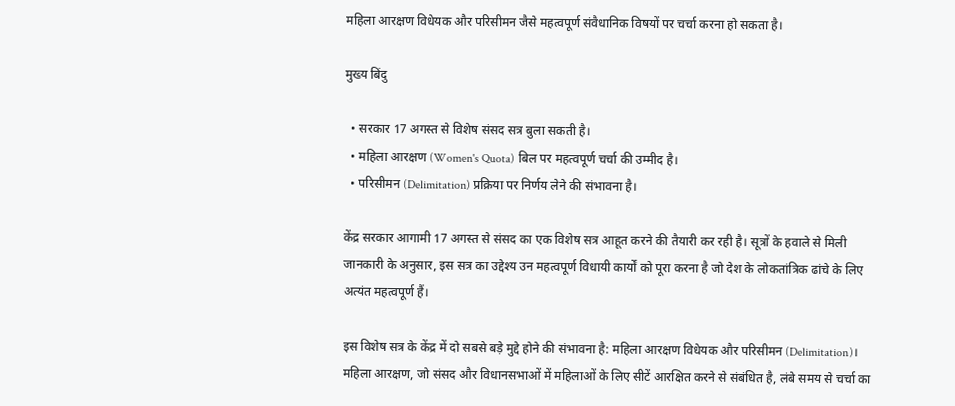महिला आरक्षण विधेयक और परिसीमन जैसे महत्वपूर्ण संवैधानिक विषयों पर चर्चा करना हो सकता है।

मुख्य बिंदु

  • सरकार 17 अगस्त से विशेष संसद सत्र बुला सकती है।
  • महिला आरक्षण (Women's Quota) बिल पर महत्वपूर्ण चर्चा की उम्मीद है।
  • परिसीमन (Delimitation) प्रक्रिया पर निर्णय लेने की संभावना है।

केंद्र सरकार आगामी 17 अगस्त से संसद का एक विशेष सत्र आहूत करने की तैयारी कर रही है। सूत्रों के हवाले से मिली जानकारी के अनुसार, इस सत्र का उद्देश्य उन महत्वपूर्ण विधायी कार्यों को पूरा करना है जो देश के लोकतांत्रिक ढांचे के लिए अत्यंत महत्वपूर्ण हैं।

इस विशेष सत्र के केंद्र में दो सबसे बड़े मुद्दे होने की संभावना है: महिला आरक्षण विधेयक और परिसीमन (Delimitation)। महिला आरक्षण, जो संसद और विधानसभाओं में महिलाओं के लिए सीटें आरक्षित करने से संबंधित है, लंबे समय से चर्चा का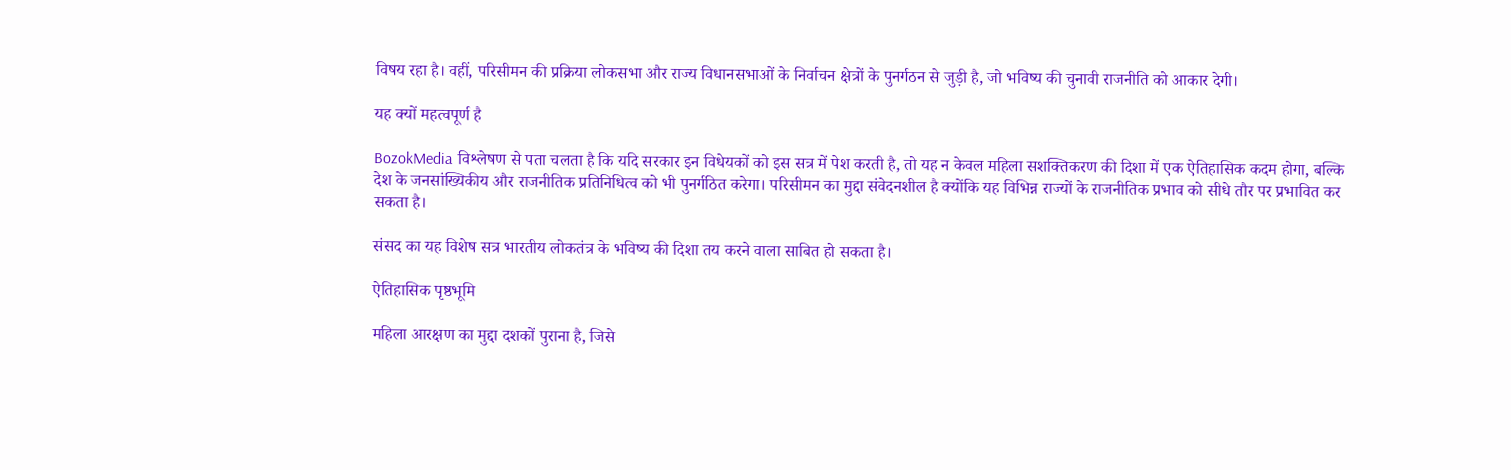विषय रहा है। वहीं, परिसीमन की प्रक्रिया लोकसभा और राज्य विधानसभाओं के निर्वाचन क्षेत्रों के पुनर्गठन से जुड़ी है, जो भविष्य की चुनावी राजनीति को आकार देगी।

यह क्यों महत्वपूर्ण है

BozokMedia विश्लेषण से पता चलता है कि यदि सरकार इन विधेयकों को इस सत्र में पेश करती है, तो यह न केवल महिला सशक्तिकरण की दिशा में एक ऐतिहासिक कदम होगा, बल्कि देश के जनसांख्यिकीय और राजनीतिक प्रतिनिधित्व को भी पुनर्गठित करेगा। परिसीमन का मुद्दा संवेदनशील है क्योंकि यह विभिन्न राज्यों के राजनीतिक प्रभाव को सीधे तौर पर प्रभावित कर सकता है।

संसद का यह विशेष सत्र भारतीय लोकतंत्र के भविष्य की दिशा तय करने वाला साबित हो सकता है।

ऐतिहासिक पृष्ठभूमि

महिला आरक्षण का मुद्दा दशकों पुराना है, जिसे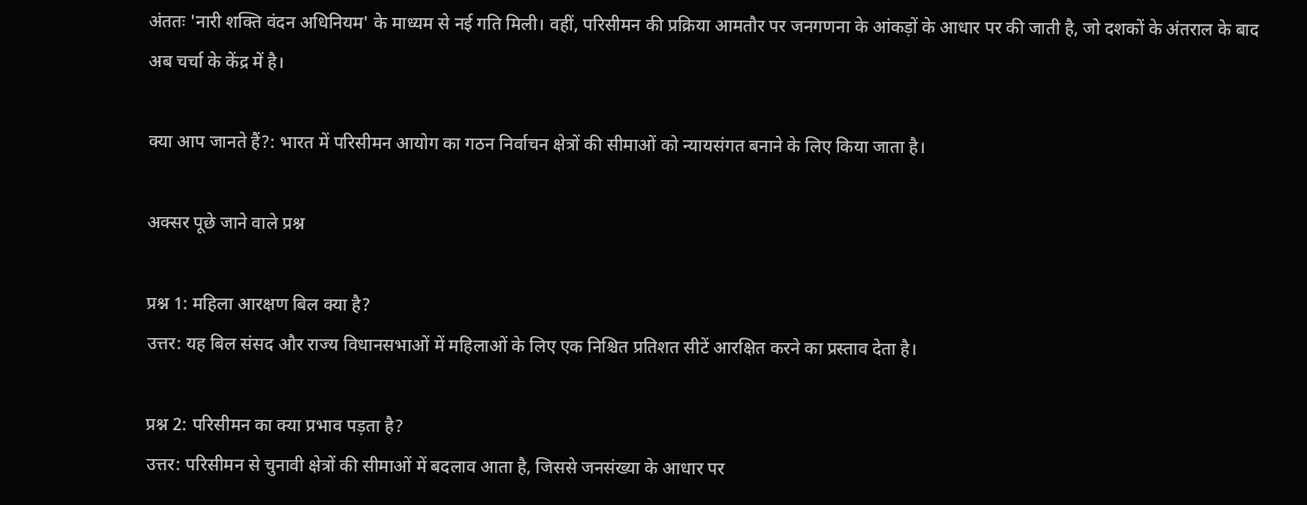अंततः 'नारी शक्ति वंदन अधिनियम' के माध्यम से नई गति मिली। वहीं, परिसीमन की प्रक्रिया आमतौर पर जनगणना के आंकड़ों के आधार पर की जाती है, जो दशकों के अंतराल के बाद अब चर्चा के केंद्र में है।

क्या आप जानते हैं?: भारत में परिसीमन आयोग का गठन निर्वाचन क्षेत्रों की सीमाओं को न्यायसंगत बनाने के लिए किया जाता है।

अक्सर पूछे जाने वाले प्रश्न

प्रश्न 1: महिला आरक्षण बिल क्या है?
उत्तर: यह बिल संसद और राज्य विधानसभाओं में महिलाओं के लिए एक निश्चित प्रतिशत सीटें आरक्षित करने का प्रस्ताव देता है।

प्रश्न 2: परिसीमन का क्या प्रभाव पड़ता है?
उत्तर: परिसीमन से चुनावी क्षेत्रों की सीमाओं में बदलाव आता है, जिससे जनसंख्या के आधार पर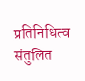प्रतिनिधित्व संतुलित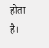होता है।